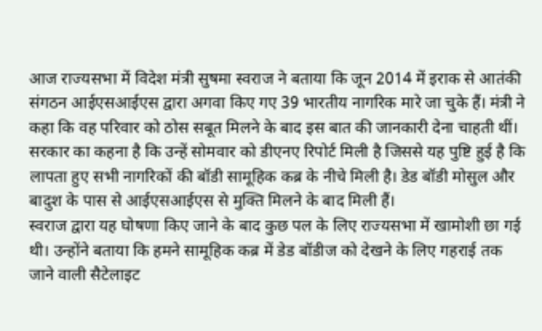आज राज्यसभा में विदेश मंत्री सुषमा स्वराज ने बताया कि जून 2014 में इराक से आतंकी संगठन आईएसआईएस द्वारा अगवा किए गए 39 भारतीय नागरिक मारे जा चुके हैं। मंत्री ने कहा कि वह परिवार को ठोस सबूत मिलने के बाद इस बात की जानकारी देना चाहती थीं। सरकार का कहना है कि उन्हें सोमवार को डीएनए रिपोर्ट मिली है जिससे यह पुष्टि हुई है कि लापता हुए सभी नागरिकों की बॉडी सामूहिक कब्र के नीचे मिली है। डेड बॉडी मोसुल और बादुश के पास से आईएसआईएस से मुक्ति मिलने के बाद मिली हैं।
स्वराज द्वारा यह घोषणा किए जाने के बाद कुछ पल के लिए राज्यसभा में खामोशी छा गई थी। उन्होंने बताया कि हमने सामूहिक कब्र में डेड बॉडीज को देखने के लिए गहराई तक जाने वाली सैटेलाइट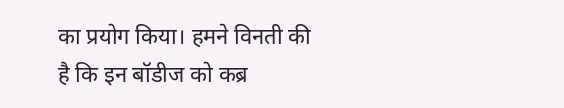का प्रयोग किया। हमने विनती की है कि इन बॉडीज को कब्र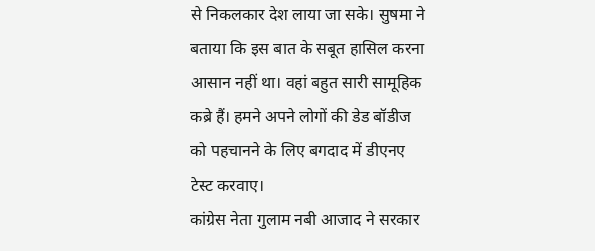से निकलकार देश लाया जा सके। सुषमा ने बताया कि इस बात के सबूत हासिल करना आसान नहीं था। वहां बहुत सारी सामूहिक कब्रे हैं। हमने अपने लोगों की डेड बॉडीज को पहचानने के लिए बगदाद में डीएनए टेस्ट करवाए।
कांग्रेस नेता गुलाम नबी आजाद ने सरकार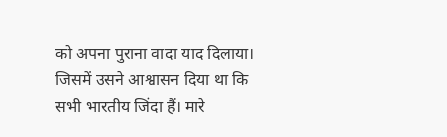को अपना पुराना वादा याद दिलाया। जिसमें उसने आश्वासन दिया था कि सभी भारतीय जिंदा हैं। मारे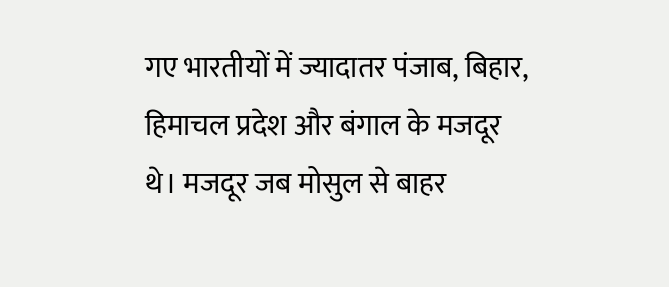गए भारतीयों में ज्यादातर पंजाब, बिहार, हिमाचल प्रदेश और बंगाल के मजदूर थे। मजदूर जब मोसुल से बाहर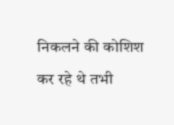निकलने की कोशिश कर रहे थे तभी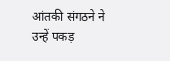आंतकी संगठने ने उन्हें पकड़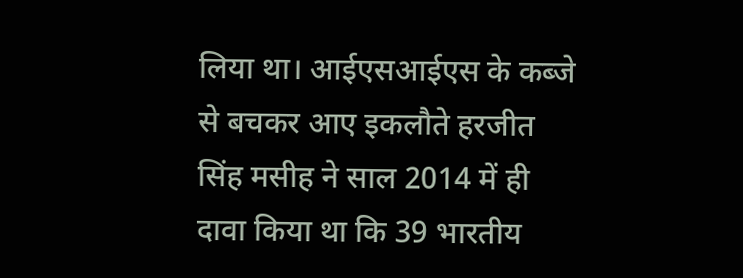लिया था। आईएसआईएस के कब्जे से बचकर आए इकलौते हरजीत सिंह मसीह ने साल 2014 में ही दावा किया था कि 39 भारतीय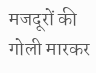मजदूरों की गोली मारकर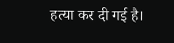हत्या कर दी गई है।